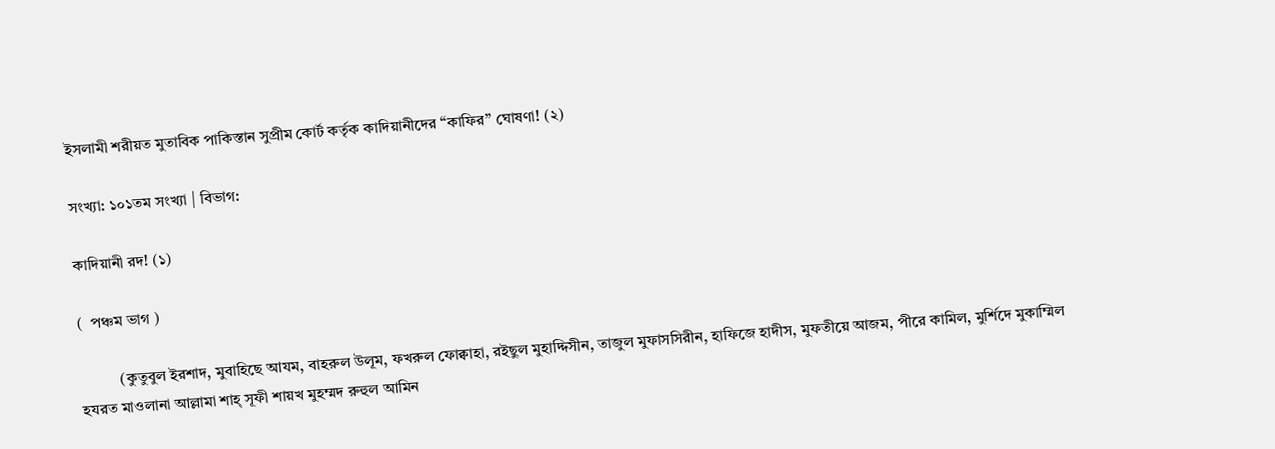ইসলামী শরীয়ত মুতাবিক পাকিস্তান সুপ্রীম কোর্ট কর্তৃক কাদিয়ানীদের “কাফির” ঘোষণা! (২)

সংখ্যা: ১০১তম সংখ্যা | বিভাগ:

কাদিয়ানী রদ! (১)

(  পঞ্চম ভাগ )

          (কুতুবুল ইরশাদ, মুবাহিছে আযম, বাহরুল উলূম, ফখরুল ফোক্বাহা, রইছুল মুহাদ্দিসীন, তাজুল মুফাসসিরীন, হাফিজে হাদীস, মুফতীয়ে আজম, পীরে কামিল, মুর্শিদে মুকাম্মিল হযরত মাওলানা আল্লামা শাহ্ সূফী শায়খ মুহম্মদ রুহুল আমিন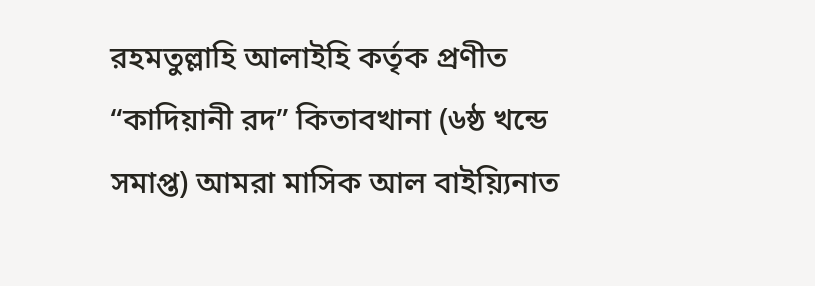রহমতুল্লাহি আলাইহি কর্তৃক প্রণীত “কাদিয়ানী রদ” কিতাবখানা (৬ষ্ঠ খন্ডে সমাপ্ত) আমরা মাসিক আল বাইয়্যিনাত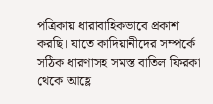পত্রিকায় ধারাবাহিকভাবে প্রকাশ করছি। যাতে কাদিয়ানীদের সম্পর্কে সঠিক ধারণাসহ সমস্ত বাতিল ফিরকা থেকে আহ্লে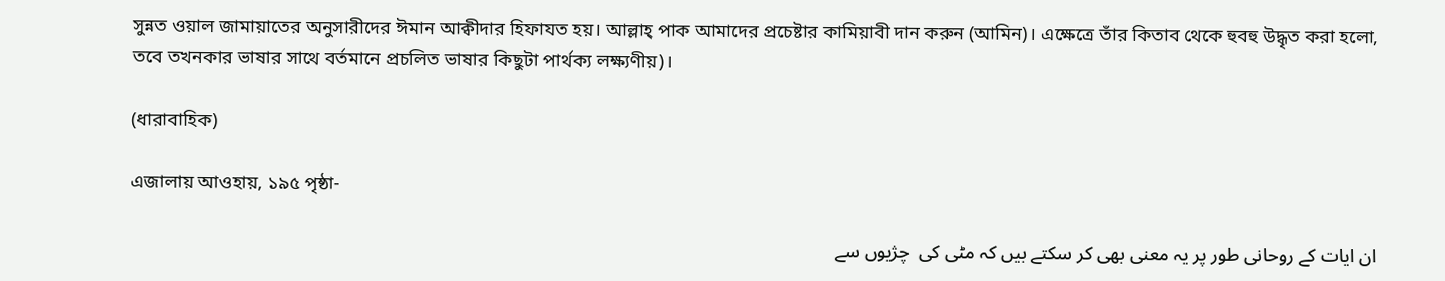সুন্নত ওয়াল জামায়াতের অনুসারীদের ঈমান আক্বীদার হিফাযত হয়। আল্লাহ্ পাক আমাদের প্রচেষ্টার কামিয়াবী দান করুন (আমিন)। এক্ষেত্রে তাঁর কিতাব থেকে হুবহু উদ্ধৃত করা হলো, তবে তখনকার ভাষার সাথে বর্তমানে প্রচলিত ভাষার কিছুটা পার্থক্য লক্ষ্যণীয়)।

(ধারাবাহিক)

এজালায় আওহায়, ১৯৫ পৃষ্ঠা-

ان ایات کے روحانی طور پر یہ معنی بھی کر سکتے بیں کہ مٹی کی  چژیوں سے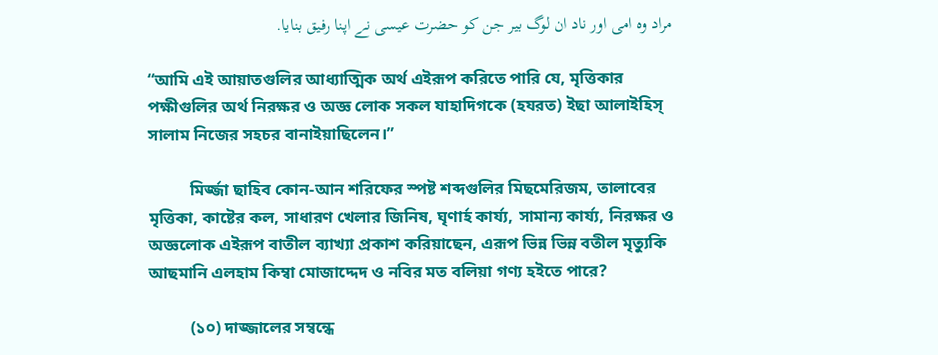مراد وہ امی اور ناد ان لوگ بیر جن کو حضرت عیسی نے اپنا رفیق بنایا.

“আমি এই আয়াতগুলির আধ্যাত্মিক অর্থ এইরূপ করিতে পারি যে, মৃত্তিকার পক্ষীগুলির অর্থ নিরক্ষর ও অজ্ঞ লোক সকল যাহাদিগকে (হযরত) ইছা আলাইহিস্ সালাম নিজের সহচর বানাইয়াছিলেন।”

          মির্জ্জা ছাহিব কোন-আন শরিফের স্পষ্ট শব্দগুলির মিছমেরিজম, তালাবের মৃত্তিকা, কাষ্টের কল, সাধারণ খেলার জিনিষ, ঘৃণার্হ কার্য্য, সামান্য কার্য্য, নিরক্ষর ও অজ্ঞলোক এইরূপ বাতীল ব্যাখ্যা প্রকাশ করিয়াছেন, এরূপ ভিন্ন ভিন্ন বতীল মৃত্যুকি আছমানি এলহাম কিম্বা মোজাদ্দেদ ও নবির মত বলিয়া গণ্য হইতে পারে?

          (১০) দাজ্জালের সম্বন্ধে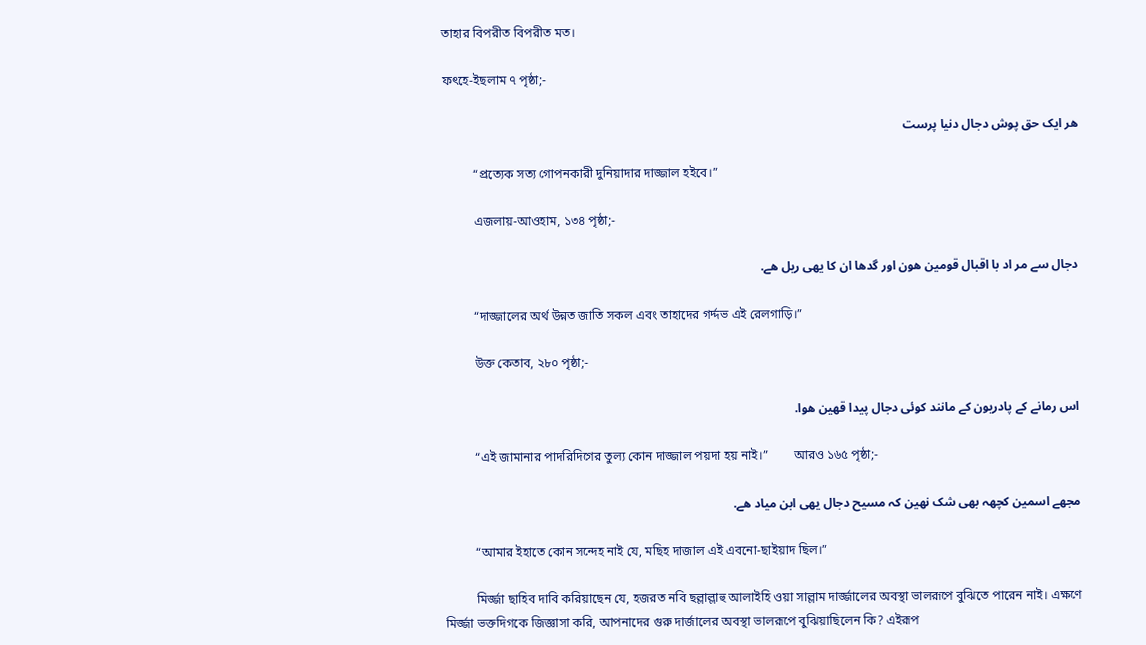তাহার বিপরীত বিপরীত মত।

ফৎহে-ইছলাম ৭ পৃষ্ঠা;-

ھر ایک حق پوش دجال دنیا پرست

          “প্রত্যেক সত্য গোপনকারী দুনিয়াদার দাজ্জাল হইবে।”

          এজলায়-আওহাম, ১৩৪ পৃষ্ঠা;-

دجال سے مر اد با اقبال قومین ھون اور گدھا ان کا یھی ریل ھے.

          “দাজ্জালের অর্থ উন্নত জাতি সকল এবং তাহাদের গর্দ্দভ এই রেলগাড়ি।”

          উক্ত কেতাব, ২৮০ পৃষ্ঠা;-

اس رمانے کے پادریون کے مانند کوئی دجال پیدا قھین ھوا.

          “এই জামানার পাদরিদিগের তুল্য কোন দাজ্জাল পয়দা হয় নাই।”        আরও ১৬৫ পৃষ্ঠা;-

مجھے اسمین کچھہ بھی شک نھین کہ مسیح دجال یھی ابن میاد ھے.

          “আমার ইহাতে কোন সন্দেহ নাই যে, মছিহ দাজাল এই এবনো-ছাইয়াদ ছিল।”

          মির্জ্জা ছাহিব দাবি করিয়াছেন যে, হজরত নবি ছল্লাল্লাহু আলাইহি ওয়া সাল্লাম দার্জ্জালের অবস্থা ভালরূপে বুঝিতে পারেন নাই। এক্ষণে মির্জ্জা ভক্তদিগকে জিজ্ঞাসা করি, আপনাদের গুরু দার্জালের অবস্থা ভালরূপে বুঝিয়াছিলেন কি? এইরূপ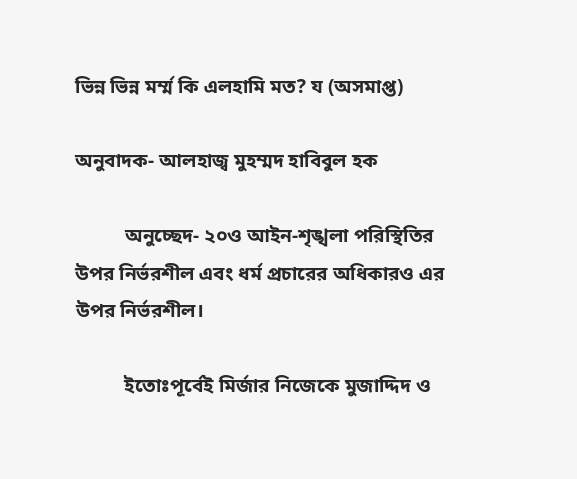ভিন্ন ভিন্ন মর্ম্ম কি এলহামি মত? য (অসমাপ্ত)

অনুবাদক- আলহাজ্ব মুহম্মদ হাবিবুল হক

          অনুচ্ছেদ- ২০ও আইন-শৃঙ্খলা পরিস্থিতির উপর নির্ভরশীল এবং ধর্ম প্রচারের অধিকারও এর উপর নির্ভরশীল।

          ইতোঃপূর্বেই মির্জার নিজেকে মুজাদ্দিদ ও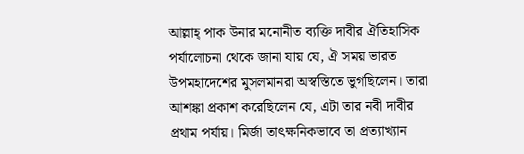আল্লাহ্ পাক উনার মনোনীত ব্যক্তি দাবীর ঐতিহাসিক পর্যালোচনা থেকে জানা যায় যে, ঐ সময় ভারত উপমহাদেশের মুসলমানরা অস্বস্তিতে ভুগছিলেন। তারা আশঙ্কা প্রকাশ করেছিলেন যে, এটা তার নবী দাবীর প্রথাম পর্যায়। মির্জা তাৎক্ষনিকভাবে তা প্রত্যাখ্যান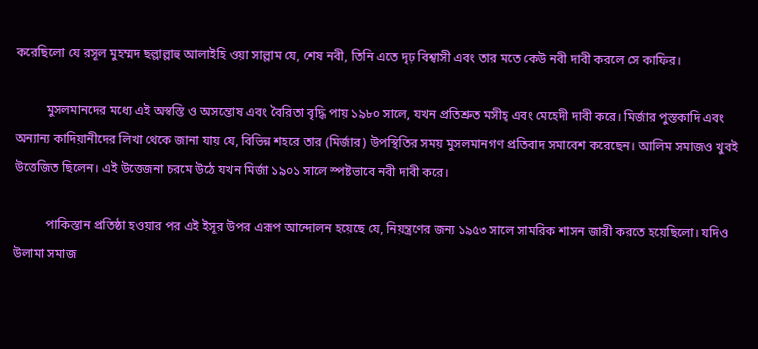করেছিলো যে রসূল মুহম্মদ ছল্লাল্লাহু আলাইহি ওয়া সাল্লাম যে, শেষ নবী, তিনি এতে দৃঢ় বিশ্বাসী এবং তার মতে কেউ নবী দাবী করলে সে কাফির।

          মুসলমানদের মধ্যে এই অস্বস্তি ও অসন্তোষ এবং বৈরিতা বৃদ্ধি পায় ১৯৮০ সালে, যখন প্রতিশ্রুত মসীহ্ এবং মেহেদী দাবী করে। মির্জার পুস্তকাদি এবং অন্যান্য কাদিয়ানীদের লিখা থেকে জানা যায় যে, বিভিন্ন শহরে তার (মির্জার) উপস্থিতির সময় মুসলমানগণ প্রতিবাদ সমাবেশ করেছেন। আলিম সমাজও খুবই উত্তেজিত ছিলেন। এই উত্তেজনা চরমে উঠে যখন মির্জা ১৯০১ সালে স্পষ্টভাবে নবী দাবী করে।

          পাকিস্তান প্রতিষ্ঠা হওয়ার পর এই ইসূর উপর এরূপ আন্দোলন হয়েছে যে, নিয়ন্ত্রণের জন্য ১৯৫৩ সালে সামরিক শাসন জারী করতে হয়েছিলো। যদিও উলামা সমাজ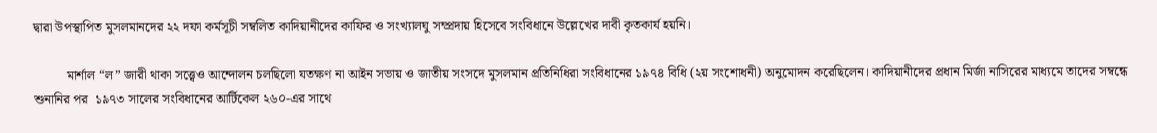দ্বারা উপস্থাপিত মুসলমানদের ২২ দফা কর্মসূচী সম্বলিত কাদিয়ানীদের কাফির ও সংখ্যালঘু সম্প্রদায় হিসেবে সংবিধানে উল্লেখের দাবী কৃতকার্য হয়নি।

          মার্শাল “ল” জারী থাকা সত্ত্বেও আন্দোলন চলছিলো যতক্ষণ না আইন সভায় ও জাতীয় সংসদে মুসলমান প্রতিনিধিরা সংবিধানের ১৯৭৪ বিধি (২য় সংশোধনী) অনুমোদন করেছিলেন। কাদিয়ানীদের প্রধান মির্জা নাসিরের মাধ্যমে তাদের সম্বন্ধে শুনানির পর  ১৯৭৩ সালের সংবিধানের আর্টিকেল ২৬০-এর সাথে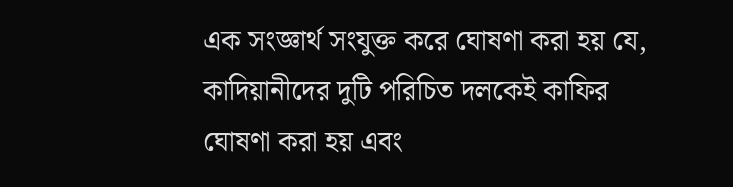এক সংজ্ঞার্থ সংযুক্ত করে ঘোষণা করা হয় যে, কাদিয়ানীদের দুটি পরিচিত দলকেই কাফির ঘোষণা করা হয় এবং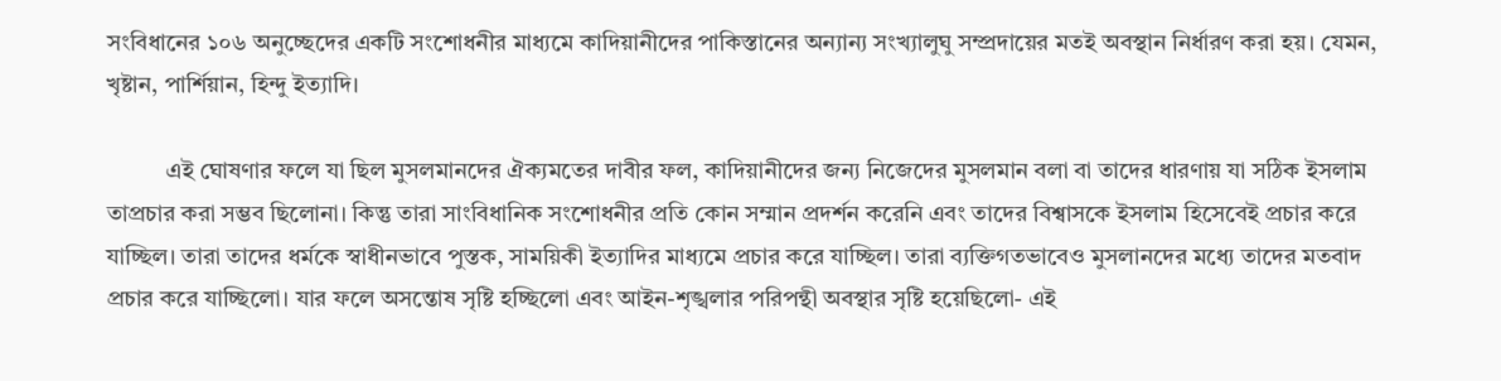সংবিধানের ১০৬ অনুচ্ছেদের একটি সংশোধনীর মাধ্যমে কাদিয়ানীদের পাকিস্তানের অন্যান্য সংখ্যালুঘু সম্প্রদায়ের মতই অবস্থান নির্ধারণ করা হয়। যেমন, খৃষ্টান, পার্শিয়ান, হিন্দু ইত্যাদি।

          এই ঘোষণার ফলে যা ছিল মুসলমানদের ঐক্যমতের দাবীর ফল, কাদিয়ানীদের জন্য নিজেদের মুসলমান বলা বা তাদের ধারণায় যা সঠিক ইসলাম তাপ্রচার করা সম্ভব ছিলোনা। কিন্তু তারা সাংবিধানিক সংশোধনীর প্রতি কোন সম্মান প্রদর্শন করেনি এবং তাদের বিশ্বাসকে ইসলাম হিসেবেই প্রচার করে যাচ্ছিল। তারা তাদের ধর্মকে স্বাধীনভাবে পুস্তক, সাময়িকী ইত্যাদির মাধ্যমে প্রচার করে যাচ্ছিল। তারা ব্যক্তিগতভাবেও মুসলানদের মধ্যে তাদের মতবাদ প্রচার করে যাচ্ছিলো। যার ফলে অসন্তোষ সৃষ্টি হচ্ছিলো এবং আইন-শৃঙ্খলার পরিপন্থী অবস্থার সৃষ্টি হয়েছিলো- এই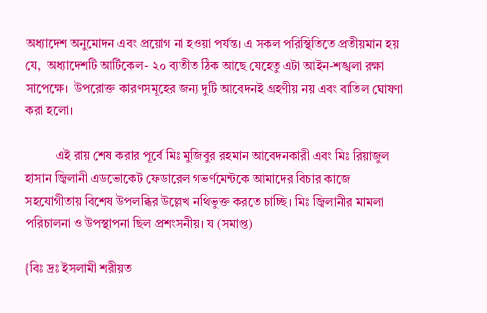অধ্যাদেশ অনুমোদন এবং প্রয়োগ না হওয়া পর্যন্ত। এ সকল পরিস্থিতিতে প্রতীয়মান হয় যে,  অধ্যাদেশটি আর্টিকেল- ২০ ব্যতীত ঠিক আছে যেহেতু এটা আইন-শঙ্খলা রক্ষা সাপেক্ষে।  উপরোক্ত কারণসমূহের জন্য দুটি আবেদনই গ্রহণীয় নয় এবং বাতিল ঘোষণা করা হলো।

          এই রায় শেষ করার পূর্বে মিঃ মুজিবুর রহমান আবেদনকারী এবং মিঃ রিয়াজুল হাসান জ্বিলানী এডভোকেট ফেডারেল গভর্ণমেন্টকে আমাদের বিচার কাজে সহযোগীতায় বিশেষ উপলব্ধির উল্লেখ নথিভুক্ত করতে চাচ্ছি। মিঃ জ্বিলানীর মামলা পরিচালনা ও উপস্থাপনা ছিল প্রশংসনীয়। য (সমাপ্ত)

{বিঃ দ্রঃ ইসলামী শরীয়ত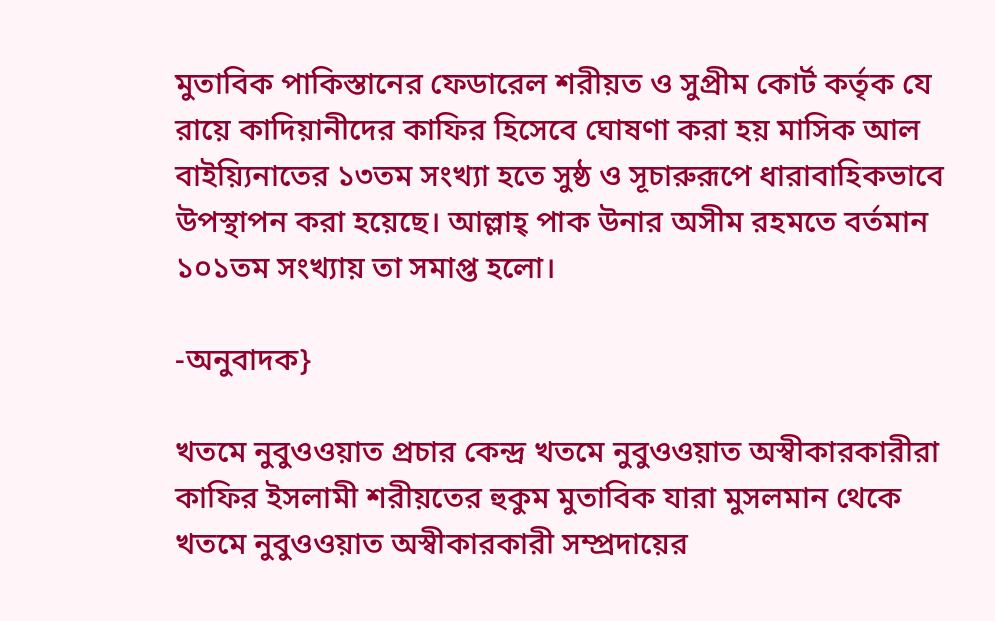মুতাবিক পাকিস্তানের ফেডারেল শরীয়ত ও সুপ্রীম কোর্ট কর্তৃক যে রায়ে কাদিয়ানীদের কাফির হিসেবে ঘোষণা করা হয় মাসিক আল বাইয়্যিনাতের ১৩তম সংখ্যা হতে সুষ্ঠ ও সূচারুরূপে ধারাবাহিকভাবে উপস্থাপন করা হয়েছে। আল্লাহ্ পাক উনার অসীম রহমতে বর্তমান ১০১তম সংখ্যায় তা সমাপ্ত হলো।

-অনুবাদক}

খতমে নুবুওওয়াত প্রচার কেন্দ্র খতমে নুবুওওয়াত অস্বীকারকারীরা কাফির ইসলামী শরীয়তের হুকুম মুতাবিক যারা মুসলমান থেকে খতমে নুবুওওয়াত অস্বীকারকারী সম্প্রদায়ের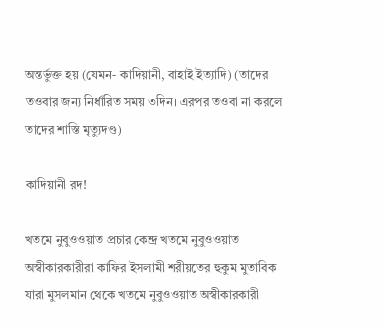অন্তর্ভুক্ত হয় (যেমন- কাদিয়ানী, বাহাই ইত্যাদি) (তাদের তওবার জন্য নির্ধারিত সময় ৩দিন। এরপর তওবা না করলে তাদের শাস্তি মৃত্যুদণ্ড)

কাদিয়ানী রদ!

খতমে নুবুওওয়াত প্রচার কেন্দ্র খতমে নুবুওওয়াত অস্বীকারকারীরা কাফির ইসলামী শরীয়তের হুকুম মুতাবিক যারা মুসলমান থেকে খতমে নুবুওওয়াত অস্বীকারকারী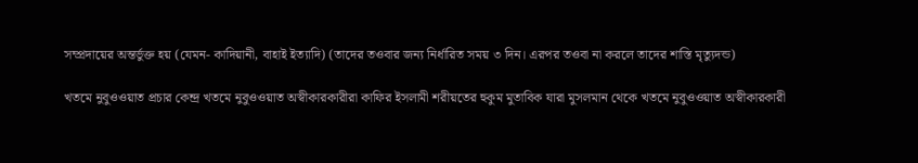সম্প্রদায়ের অন্তর্ভুক্ত হয় (যেমন- কাদিয়ানী, বাহাই ইত্যাদি) (তাদের তওবার জন্য নির্ধারিত সময় ৩ দিন। এরপর তওবা না করলে তাদের শাস্তি মৃত্যুদন্ড)

খতমে নুবুওওয়াত প্রচার কেন্দ্র খতমে নুবুওওয়াত অস্বীকারকারীরা কাফির ইসলামী শরীয়তের হুকুম মুতাবিক যারা মুসলমান থেকে খতমে নুবুওওয়াত অস্বীকারকারী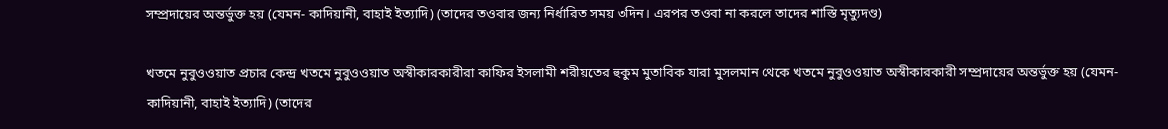সম্প্রদায়ের অন্তর্ভুক্ত হয় (যেমন- কাদিয়ানী, বাহাই ইত্যাদি) (তাদের তওবার জন্য নির্ধারিত সময় ৩দিন। এরপর তওবা না করলে তাদের শাস্তি মৃত্যুদণ্ড)

খতমে নুবুওওয়াত প্রচার কেন্দ্র খতমে নুবুওওয়াত অস্বীকারকারীরা কাফির ইসলামী শরীয়তের হুকুম মুতাবিক যারা মুসলমান থেকে খতমে নুবুওওয়াত অস্বীকারকারী সম্প্রদায়ের অন্তর্ভুক্ত হয় (যেমন- কাদিয়ানী, বাহাই ইত্যাদি) (তাদের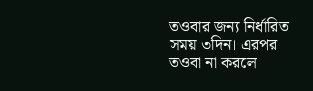তওবার জন্য নির্ধারিত সময় ৩দিন। এরপর তওবা না করলে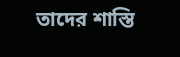তাদের শাস্তি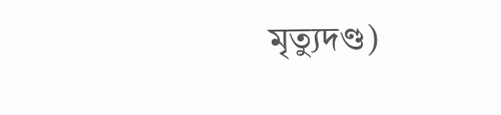মৃত্যুদণ্ড)